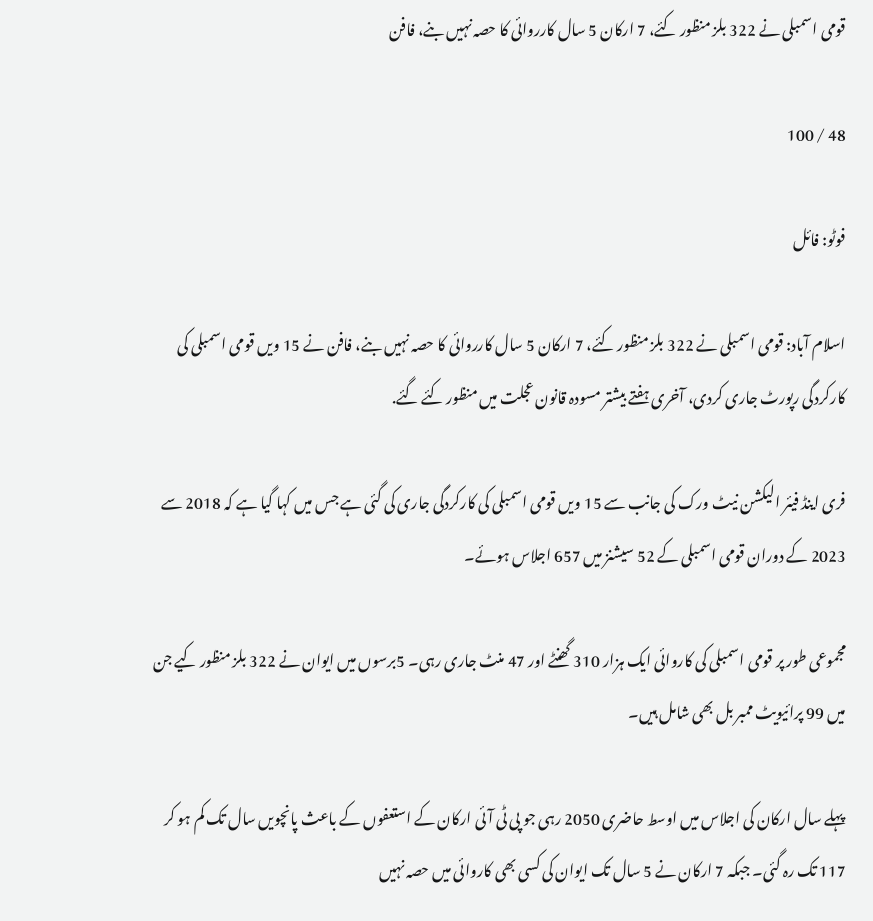قومی اسمبلی نے 322 بلز منظور کئے، 7 ارکان 5 سال کارروائی کا حصہ نہیں بنے، فافن

48 / 100

فوٹو: فائل

اسلام آباد: قومی اسمبلی نے 322 بلز منظور کئے، 7 ارکان 5 سال کارروائی کا حصہ نہیں بنے، فافن نے 15 ویں قومی اسمبلی کی کارکردگی رپورٹ جاری کردی، آخری ہفتے بیشتر مسودہ قانون عجلت میں منظور کئے گئے.

فری اینڈ فیئر الیکشن نیٹ ورک کی جانب سے 15 ویں قومی اسمبلی کی کارکردگی جاری کی گئی ہے جس میں کہا گیا ہے کہ 2018 سے 2023 کے دوران قومی اسمبلی کے 52 سیشنز میں 657 اجلاس ہوئے۔

مجموعی طور پر قومی اسمبلی کی کاروائی ایک ہزار 310 گھنٹے اور 47 منٹ جاری رہی۔ 5برسوں میں ایوان نے 322 بلز منظور کیے جن میں 99 پرائیویٹ ممبر بل بھی شامل ہیں۔

پہلے سال ارکان کی اجلاس میں اوسط حاضری 2050 رہی جو پی ٹی آئی ارکان کے استعفوں کے باعث پانچویں سال تک کم ہو کر 117 تک رہ گئی۔ جبکہ 7 ارکان نے 5 سال تک ایوان کی کسی بھی کاروائی میں حصہ نہیں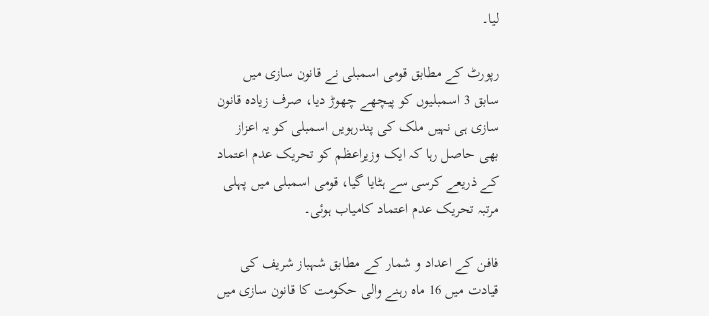لیا۔

رپورٹ کے مطابق قومی اسمبلی نے قانون سازی میں سابق 3 اسمبلیوں کو پیچھے چھوڑ دیا، صرف زیادہ قانون سازی ہی نہیں ملک کی پندرہویں اسمبلی کو یہ اعزاز بھی حاصل رہا کہ ایک وزیراعظم کو تحریک عدم اعتماد کے ذریعے کرسی سے ہٹایا گیا، قومی اسمبلی میں پہلی مرتبہ تحریک عدم اعتماد کامیاب ہوئی۔

فافن کے اعداد و شمار کے مطابق شہباز شریف کی قیادت میں 16 ماہ رہنے والی حکومت کا قانون سازی میں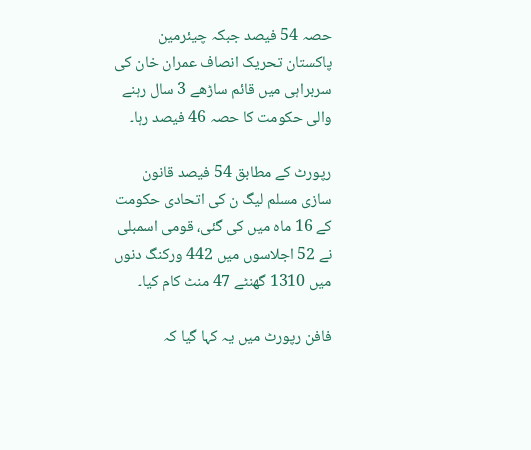حصہ 54 فیصد جبکہ چیئرمین پاکستان تحریک انصاف عمران خان کی سربراہی میں قائم ساڑھے 3 سال رہنے والی حکومت کا حصہ 46 فیصد رہا۔

رپورٹ کے مطابق 54 فیصد قانون سازی مسلم لیگ ن کی اتحادی حکومت کے 16 ماہ میں کی گئی، قومی اسمبلی نے 52 اجلاسوں میں 442 ورکنگ دنوں میں 1310 گھنٹے 47 منٹ کام کیا۔

فافن رپورٹ میں یہ کہا گیا کہ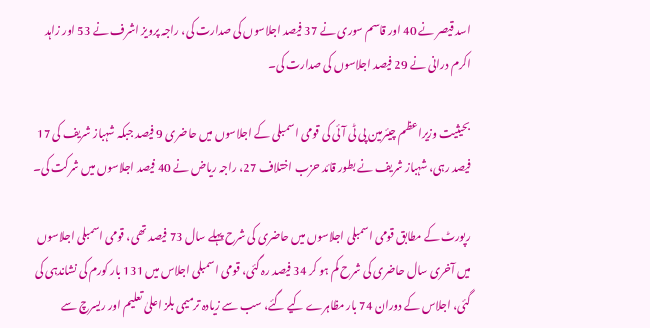اسد قیصر نے 40 اور قاسم سوری نے 37 فیصد اجلاسوں کی صدارت کی، راجہ پرویز اشرف نے 53 اور زاہد اکرم درانی نے 29 فیصد اجلاسوں کی صدارت کی۔

بحیثیت وزیراعظم چیئرمین پی ٹی آئی کی قومی اسمبلی کے اجلاسوں میں حاضری 9 فیصد جبکہ شہباز شریف کی 17 فیصد رہی، شہباز شریف نے بطور قائد حزب اختلاف 27، راجہ ریاض نے 40 فیصد اجلاسوں میں شرکت کی۔

رپورٹ کے مطابق قومی اسمبلی اجلاسوں میں حاضری کی شرح پہلے سال 73 فیصد تھی، قومی اسمبلی اجلاسوں میں آخری سال حاضری کی شرح کم ہو کر 34 فیصد رہ گئی، قومی اسمبلی اجلاس میں 131 بار کورم کی نشاندہی کی گئی، اجلاس کے دوران 74 بار مظاہرے کیے گئے، سب سے زیادہ ترمیمی بلز اعلیٰ تعلیم اور ریسرچ سے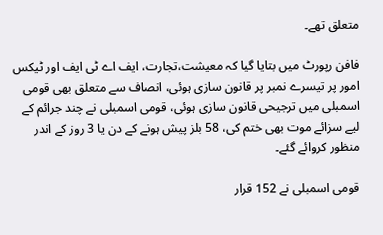متعلق تھے۔

فافن رپورٹ میں بتایا گیا کہ معیشت،تجارت، ایف اے ٹی ایف اور ٹیکس امور پر تیسرے نمبر پر قانون سازی ہوئی، انصاف سے متعلق بھی قومی اسمبلی میں ترجیحی قانون سازی ہوئی، قومی اسمبلی نے چند جرائم کے لیے سزائے موت بھی ختم کی، 58 بلز پیش ہونے کے دن یا 3 روز کے اندر منظور کروائے گئے۔

قومی اسمبلی نے 152 قرار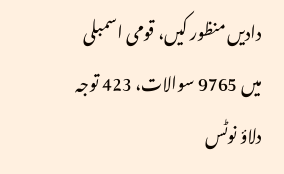دادیں منظور کیں، قومی اسمبلی میں 9765 سوالات، 423 توجہ دلاؤ نوٹس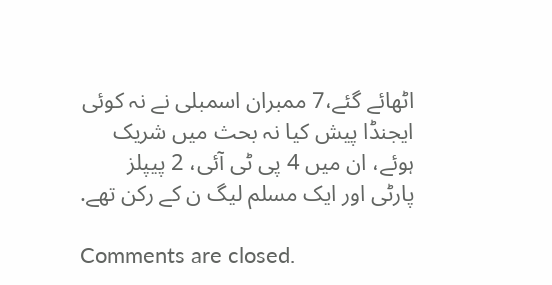اٹھائے گئے،7 ممبران اسمبلی نے نہ کوئی ایجنڈا پیش کیا نہ بحث میں شریک ہوئے، ان میں 4 پی ٹی آئی، 2 پیپلز پارٹی اور ایک مسلم لیگ ن کے رکن تھے.

Comments are closed.